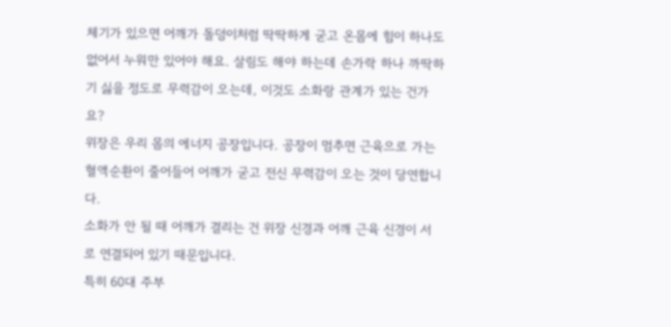체기가 있으면 어깨가 돌덩이처럼 딱딱하게 굳고 온몸에 힘이 하나도 없어서 누워만 있어야 해요. 살림도 해야 하는데 손가락 하나 까딱하기 싫을 정도로 무력감이 오는데, 이것도 소화랑 관계가 있는 건가요?
위장은 우리 몸의 에너지 공장입니다. 공장이 멈추면 근육으로 가는 혈액순환이 줄어들어 어깨가 굳고 전신 무력감이 오는 것이 당연합니다.
소화가 안 될 때 어깨가 결리는 건 위장 신경과 어깨 근육 신경이 서로 연결되어 있기 때문입니다.
특히 60대 주부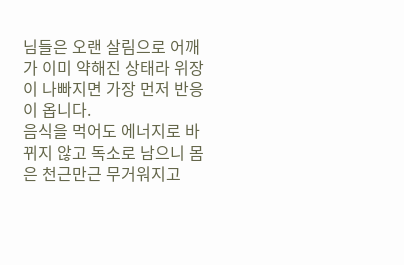님들은 오랜 살림으로 어깨가 이미 약해진 상태라 위장이 나빠지면 가장 먼저 반응이 옵니다.
음식을 먹어도 에너지로 바뀌지 않고 독소로 남으니 몸은 천근만근 무거워지고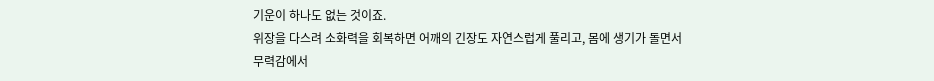기운이 하나도 없는 것이죠.
위장을 다스려 소화력을 회복하면 어깨의 긴장도 자연스럽게 풀리고, 몸에 생기가 돌면서 무력감에서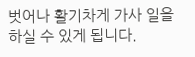벗어나 활기차게 가사 일을 하실 수 있게 됩니다.